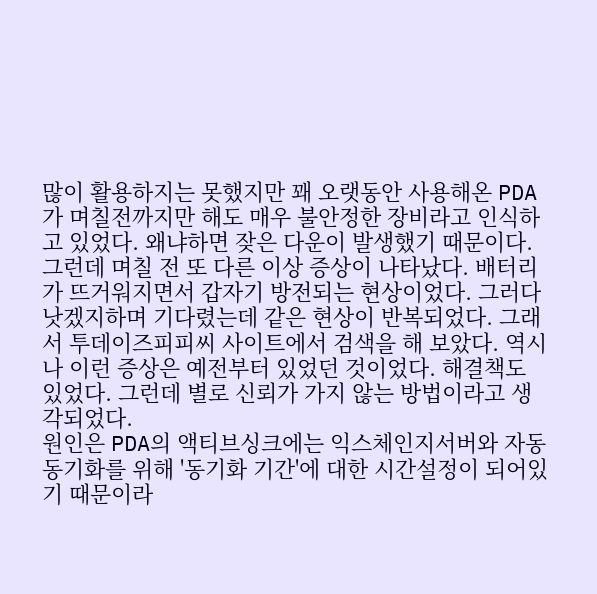많이 활용하지는 못했지만 꽤 오랫동안 사용해온 PDA가 며칠전까지만 해도 매우 불안정한 장비라고 인식하고 있었다. 왜냐하면 잦은 다운이 발생했기 때문이다.
그런데 며칠 전 또 다른 이상 증상이 나타났다. 배터리가 뜨거워지면서 갑자기 방전되는 현상이었다. 그러다 낫겠지하며 기다렸는데 같은 현상이 반복되었다. 그래서 투데이즈피피씨 사이트에서 검색을 해 보았다. 역시나 이런 증상은 예전부터 있었던 것이었다. 해결책도 있었다. 그런데 별로 신뢰가 가지 않는 방법이라고 생각되었다.
원인은 PDA의 액티브싱크에는 익스체인지서버와 자동 동기화를 위해 '동기화 기간'에 대한 시간설정이 되어있기 때문이라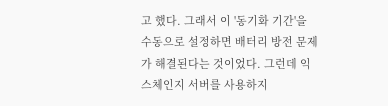고 했다. 그래서 이 '동기화 기간'을 수동으로 설정하면 배터리 방전 문제가 해결된다는 것이었다. 그런데 익스체인지 서버를 사용하지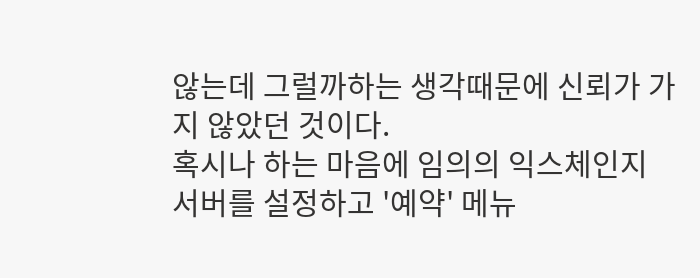않는데 그럴까하는 생각때문에 신뢰가 가지 않았던 것이다.
혹시나 하는 마음에 임의의 익스체인지 서버를 설정하고 '예약' 메뉴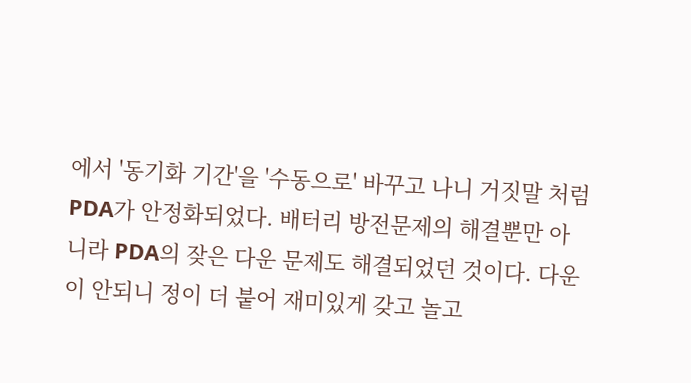에서 '동기화 기간'을 '수동으로' 바꾸고 나니 거짓말 처럼 PDA가 안정화되었다. 배터리 방전문제의 해결뿐만 아니라 PDA의 잦은 다운 문제도 해결되었던 것이다. 다운이 안되니 정이 더 붙어 재미있게 갖고 놀고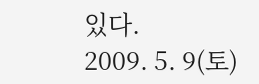있다.
2009. 5. 9(토)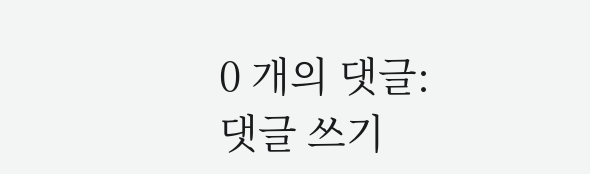0 개의 댓글:
댓글 쓰기